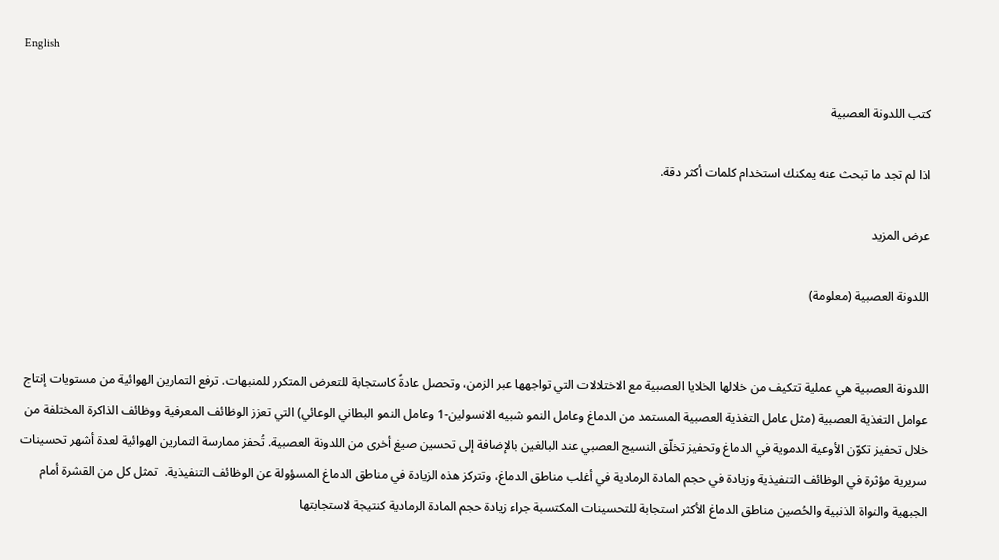English

كتب اللدونة العصبية

اذا لم تجد ما تبحث عنه يمكنك استخدام كلمات أكثر دقة.

عرض المزيد

اللدونة العصبية (معلومة)


اللدونة العصبية هي عملية تتكيف من خلالها الخلايا العصبية مع الاختلالات التي تواجهها عبر الزمن، وتحصل عادةً كاستجابة للتعرض المتكرر للمنبهات. ترفع التمارين الهوائية من مستويات إنتاج عوامل التغذية العصبية (مثل عامل التغذية العصبية المستمد من الدماغ وعامل النمو شبيه الانسولين-1 وعامل النمو البطاني الوعائي) التي تعزز الوظائف المعرفية ووظائف الذاكرة المختلفة من خلال تحفيز تكوّن الأوعية الدموية في الدماغ وتحفيز تخلّق النسيج العصبي عند البالغين بالإضافة إلى تحسين صيغ أخرى من اللدونة العصبية. تُحفز ممارسة التمارين الهوائية لعدة أشهر تحسينات سريرية مؤثرة في الوظائف التنفيذية وزيادة في حجم المادة الرمادية في أغلب مناطق الدماغ، وتتركز هذه الزيادة في مناطق الدماغ المسؤولة عن الوظائف التنفيذية.  تمثل كل من القشرة أمام الجبهية والنواة الذنبية والحُصين مناطق الدماغ الأكثر استجابة للتحسينات المكتسبة جراء زيادة حجم المادة الرمادية كنتيجة لاستجابتها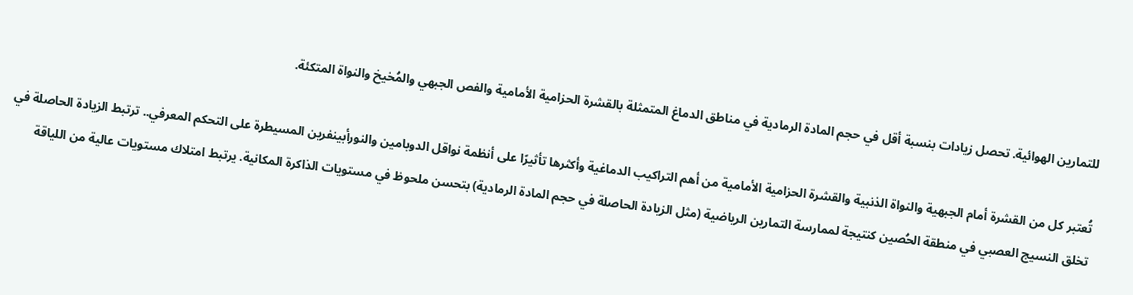للتمارين الهوائية. تحصل زيادات بنسبة أقل في حجم المادة الرمادية في مناطق الدماغ المتمثلة بالقشرة الحزامية الأمامية والفص الجبهي والمُخيخ والنواة المتكئة.

تُعتبر كل من القشرة أمام الجبهية والنواة الذنبية والقشرة الحزامية الأمامية من أهم التراكيب الدماغية وأكثرها تأثيرًا على أنظمة نواقل الدوبامين والنورأبينفرين المسيطرة على التحكم المعرفي.. ترتبط الزيادة الحاصلة في تخلق النسيج العصبي في منطقة الحُصين كنتيجة لممارسة التمارين الرياضية (مثل الزيادة الحاصلة في حجم المادة الرمادية) بتحسن ملحوظ في مستويات الذاكرة المكانية. يرتبط امتلاك مستويات عالية من اللياقة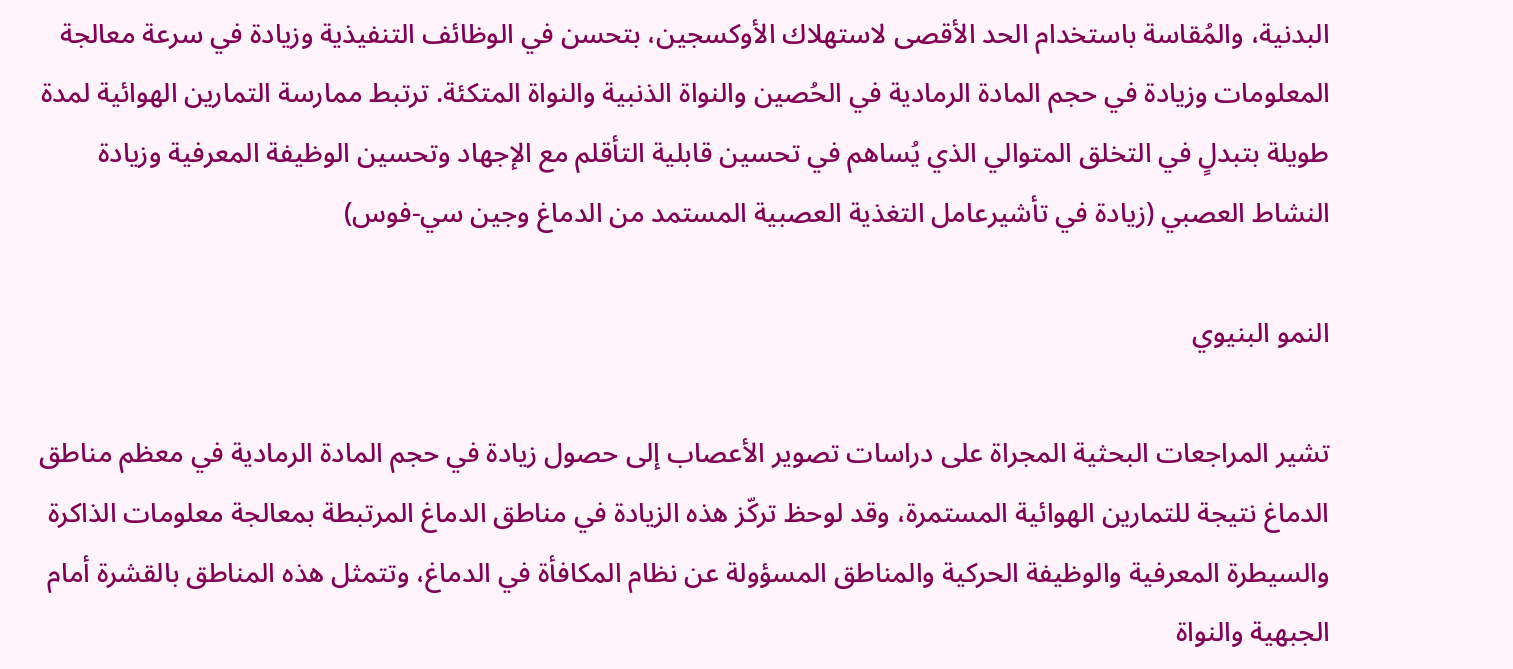البدنية، والمُقاسة باستخدام الحد الأقصى لاستهلاك الأوكسجين، بتحسن في الوظائف التنفيذية وزيادة في سرعة معالجة المعلومات وزيادة في حجم المادة الرمادية في الحُصين والنواة الذنبية والنواة المتكئة. ترتبط ممارسة التمارين الهوائية لمدة طويلة بتبدلٍ في التخلق المتوالي الذي يُساهم في تحسين قابلية التأقلم مع الإجهاد وتحسين الوظيفة المعرفية وزيادة النشاط العصبي (زيادة في تأشيرعامل التغذية العصبية المستمد من الدماغ وجين سي-فوس)

النمو البنيوي

تشير المراجعات البحثية المجراة على دراسات تصوير الأعصاب إلى حصول زيادة في حجم المادة الرمادية في معظم مناطق الدماغ نتيجة للتمارين الهوائية المستمرة، وقد لوحظ تركّز هذه الزيادة في مناطق الدماغ المرتبطة بمعالجة معلومات الذاكرة والسيطرة المعرفية والوظيفة الحركية والمناطق المسؤولة عن نظام المكافأة في الدماغ، وتتمثل هذه المناطق بالقشرة أمام الجبهية والنواة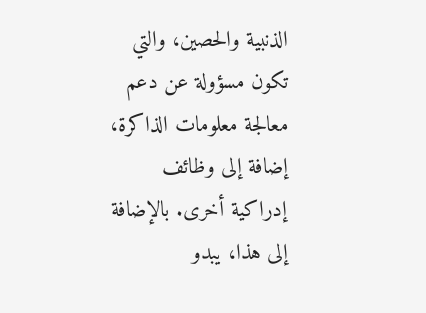الذنبية والحصين، والتي تكون مسؤولة عن دعم معالجة معلومات الذاكرة، إضافة إلى وظائف إدراكية أخرى. بالإضافة إلى هذا، يبدو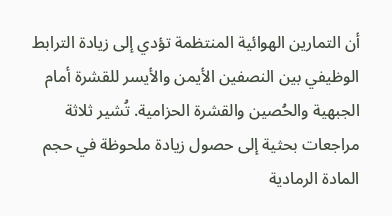أن التمارين الهوائية المنتظمة تؤدي إلى زيادة الترابط الوظيفي بين النصفين الأيمن والأيسر للقشرة أمام الجبهية والحُصين والقشرة الحزامية. تُشير ثلاثة مراجعات بحثية إلى حصول زيادة ملحوظة في حجم المادة الرمادية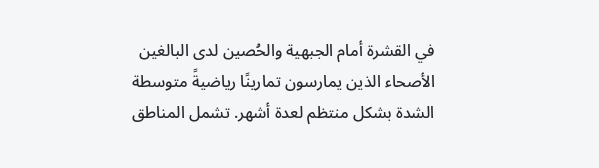في القشرة أمام الجبهية والحُصين لدى البالغين الأصحاء الذين يمارسون تمارينًا رياضيةً متوسطة الشدة بشكل منتظم لعدة أشهر. تشمل المناطق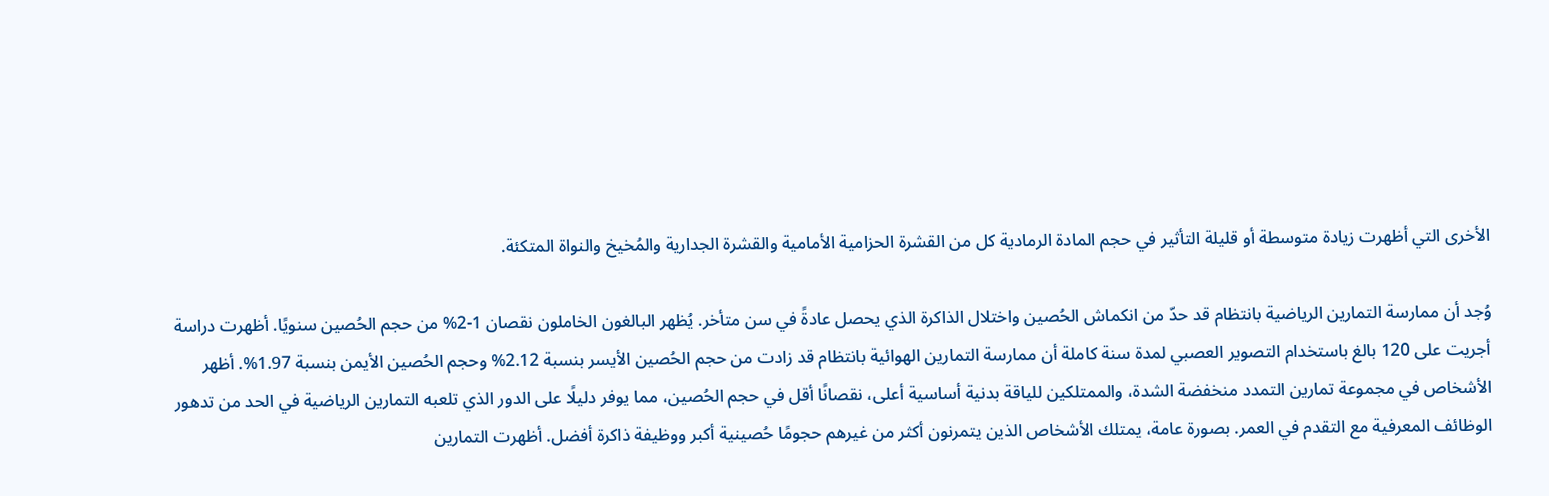الأخرى التي أظهرت زيادة متوسطة أو قليلة التأثير في حجم المادة الرمادية كل من القشرة الحزامية الأمامية والقشرة الجدارية والمُخيخ والنواة المتكئة.

وُجد أن ممارسة التمارين الرياضية بانتظام قد حدّ من انكماش الحُصين واختلال الذاكرة الذي يحصل عادةً في سن متأخر. يُظهر البالغون الخاملون نقصان 1-2% من حجم الحُصين سنويًا. أظهرت دراسة أجريت على 120 بالغ باستخدام التصوير العصبي لمدة سنة كاملة أن ممارسة التمارين الهوائية بانتظام قد زادت من حجم الحُصين الأيسر بنسبة 2.12% وحجم الحُصين الأيمن بنسبة 1.97%. أظهر الأشخاص في مجموعة تمارين التمدد منخفضة الشدة، والممتلكين للياقة بدنية أساسية أعلى، نقصانًا أقل في حجم الحُصين، مما يوفر دليلًا على الدور الذي تلعبه التمارين الرياضية في الحد من تدهور الوظائف المعرفية مع التقدم في العمر. بصورة عامة، يمتلك الأشخاص الذين يتمرنون أكثر من غيرهم حجومًا حُصينية أكبر ووظيفة ذاكرة أفضل. أظهرت التمارين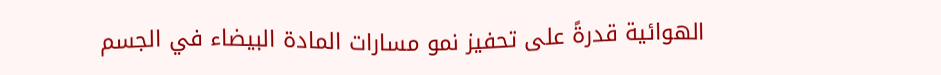الهوائية قدرةً على تحفيز نمو مسارات المادة البيضاء في الجسم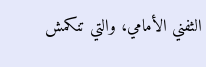الثفني الأمامي، والتي تنكمش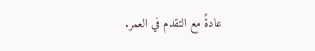عادةً مع التقدم في العمر.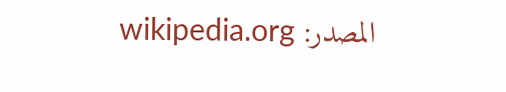المصدر: wikipedia.org